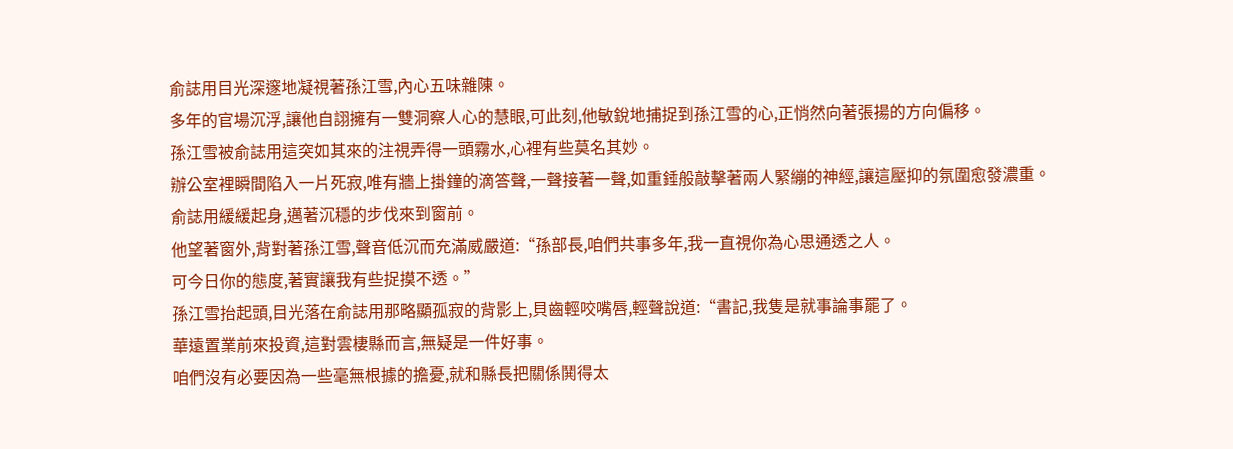俞誌用目光深邃地凝視著孫江雪,內心五味雜陳。
多年的官場沉浮,讓他自詡擁有一雙洞察人心的慧眼,可此刻,他敏銳地捕捉到孫江雪的心,正悄然向著張揚的方向偏移。
孫江雪被俞誌用這突如其來的注視弄得一頭霧水,心裡有些莫名其妙。
辦公室裡瞬間陷入一片死寂,唯有牆上掛鐘的滴答聲,一聲接著一聲,如重錘般敲擊著兩人緊繃的神經,讓這壓抑的氛圍愈發濃重。
俞誌用緩緩起身,邁著沉穩的步伐來到窗前。
他望著窗外,背對著孫江雪,聲音低沉而充滿威嚴道:“孫部長,咱們共事多年,我一直視你為心思通透之人。
可今日你的態度,著實讓我有些捉摸不透。”
孫江雪抬起頭,目光落在俞誌用那略顯孤寂的背影上,貝齒輕咬嘴唇,輕聲說道:“書記,我隻是就事論事罷了。
華遠置業前來投資,這對雲棲縣而言,無疑是一件好事。
咱們沒有必要因為一些毫無根據的擔憂,就和縣長把關係鬨得太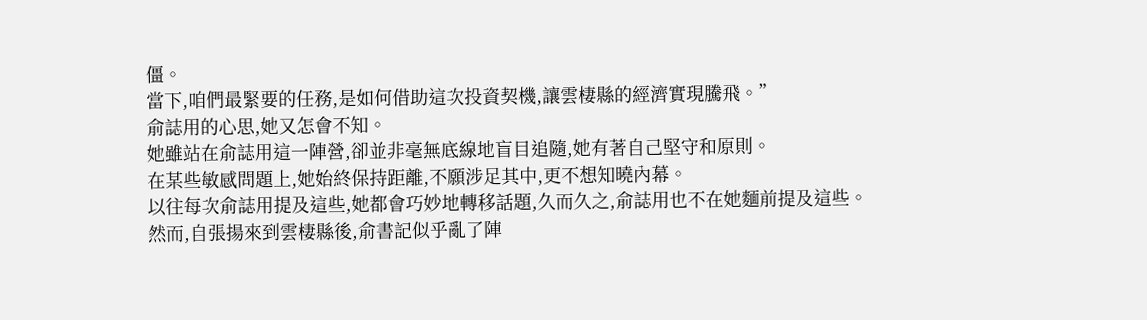僵。
當下,咱們最緊要的任務,是如何借助這次投資契機,讓雲棲縣的經濟實現騰飛。”
俞誌用的心思,她又怎會不知。
她雖站在俞誌用這一陣營,卻並非毫無底線地盲目追隨,她有著自己堅守和原則。
在某些敏感問題上,她始終保持距離,不願涉足其中,更不想知曉內幕。
以往每次俞誌用提及這些,她都會巧妙地轉移話題,久而久之,俞誌用也不在她麵前提及這些。
然而,自張揚來到雲棲縣後,俞書記似乎亂了陣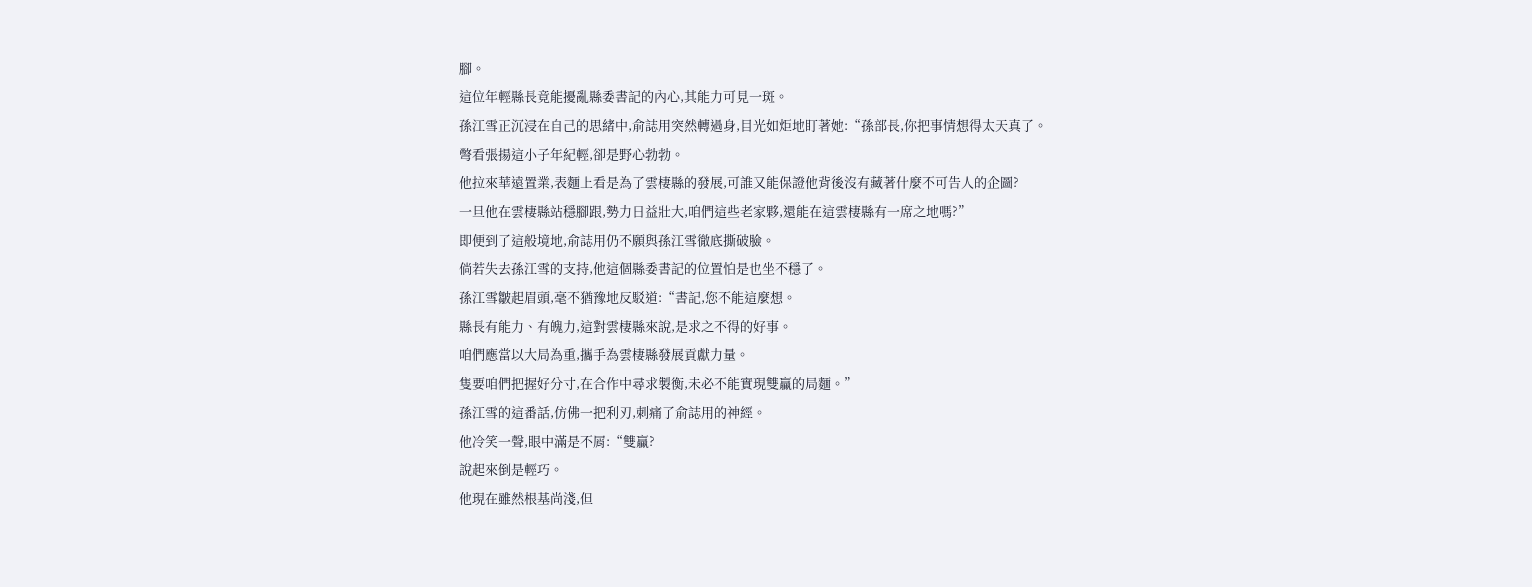腳。
這位年輕縣長竟能擾亂縣委書記的內心,其能力可見一斑。
孫江雪正沉浸在自己的思緒中,俞誌用突然轉過身,目光如炬地盯著她:“孫部長,你把事情想得太天真了。
彆看張揚這小子年紀輕,卻是野心勃勃。
他拉來華遠置業,表麵上看是為了雲棲縣的發展,可誰又能保證他背後沒有藏著什麼不可告人的企圖?
一旦他在雲棲縣站穩腳跟,勢力日益壯大,咱們這些老家夥,還能在這雲棲縣有一席之地嗎?”
即便到了這般境地,俞誌用仍不願與孫江雪徹底撕破臉。
倘若失去孫江雪的支持,他這個縣委書記的位置怕是也坐不穩了。
孫江雪皺起眉頭,毫不猶豫地反駁道:“書記,您不能這麼想。
縣長有能力、有魄力,這對雲棲縣來說,是求之不得的好事。
咱們應當以大局為重,攜手為雲棲縣發展貢獻力量。
隻要咱們把握好分寸,在合作中尋求製衡,未必不能實現雙贏的局麵。”
孫江雪的這番話,仿佛一把利刃,刺痛了俞誌用的神經。
他冷笑一聲,眼中滿是不屑:“雙贏?
說起來倒是輕巧。
他現在雖然根基尚淺,但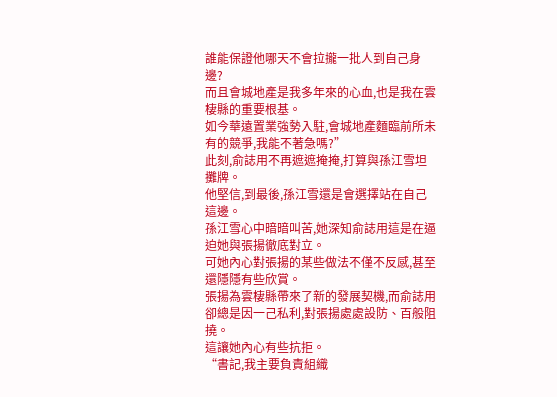誰能保證他哪天不會拉攏一批人到自己身邊?
而且會城地產是我多年來的心血,也是我在雲棲縣的重要根基。
如今華遠置業強勢入駐,會城地產麵臨前所未有的競爭,我能不著急嗎?”
此刻,俞誌用不再遮遮掩掩,打算與孫江雪坦攤牌。
他堅信,到最後,孫江雪還是會選擇站在自己這邊。
孫江雪心中暗暗叫苦,她深知俞誌用這是在逼迫她與張揚徹底對立。
可她內心對張揚的某些做法不僅不反感,甚至還隱隱有些欣賞。
張揚為雲棲縣帶來了新的發展契機,而俞誌用卻總是因一己私利,對張揚處處設防、百般阻撓。
這讓她內心有些抗拒。
“書記,我主要負責組織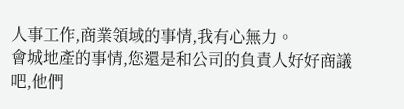人事工作,商業領域的事情,我有心無力。
會城地產的事情,您還是和公司的負責人好好商議吧,他們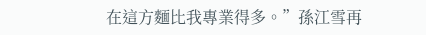在這方麵比我專業得多。”孫江雪再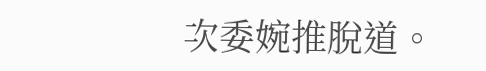次委婉推脫道。